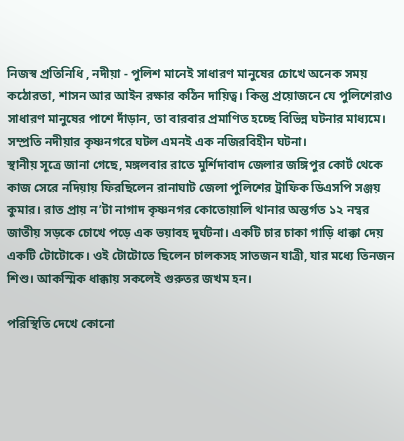নিজস্ব প্রতিনিধি , নদীয়া - পুলিশ মানেই সাধারণ মানুষের চোখে অনেক সময় কঠোরতা, শাসন আর আইন রক্ষার কঠিন দায়িত্ব। কিন্তু প্রয়োজনে যে পুলিশেরাও সাধারণ মানুষের পাশে দাঁড়ান, তা বারবার প্রমাণিত হচ্ছে বিভিন্ন ঘটনার মাধ্যমে। সম্প্রতি নদীয়ার কৃষ্ণনগরে ঘটল এমনই এক নজিরবিহীন ঘটনা।
স্থানীয় সূত্রে জানা গেছে, মঙ্গলবার রাতে মুর্শিদাবাদ জেলার জঙ্গিপুর কোর্ট থেকে কাজ সেরে নদিয়ায় ফিরছিলেন রানাঘাট জেলা পুলিশের ট্রাফিক ডিএসপি সঞ্জয় কুমার। রাত প্রায় ন’টা নাগাদ কৃষ্ণনগর কোতোয়ালি থানার অন্তর্গত ১২ নম্বর জাতীয় সড়কে চোখে পড়ে এক ভয়াবহ দুর্ঘটনা। একটি চার চাকা গাড়ি ধাক্কা দেয় একটি টোটোকে। ওই টোটোতে ছিলেন চালকসহ সাতজন যাত্রী, যার মধ্যে তিনজন শিশু। আকস্মিক ধাক্কায় সকলেই গুরুতর জখম হন।

পরিস্থিতি দেখে কোনো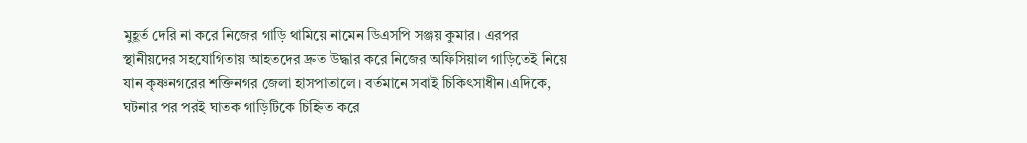মুহূর্ত দেরি না করে নিজের গাড়ি থামিয়ে নামেন ডিএসপি সঞ্জয় কুমার। এরপর স্থানীয়দের সহযোগিতায় আহতদের দ্রুত উদ্ধার করে নিজের অফিসিয়াল গাড়িতেই নিয়ে যান কৃষ্ণনগরের শক্তিনগর জেলা হাসপাতালে। বর্তমানে সবাই চিকিৎসাধীন।এদিকে, ঘটনার পর পরই ঘাতক গাড়িটিকে চিহ্নিত করে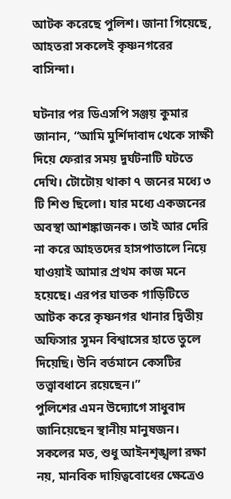আটক করেছে পুলিশ। জানা গিয়েছে, আহতরা সকলেই কৃষ্ণনগরের বাসিন্দা।

ঘটনার পর ডিএসপি সঞ্জয় কুমার জানান, “আমি মুর্শিদাবাদ থেকে সাক্ষী দিয়ে ফেরার সময় দুর্ঘটনাটি ঘটতে দেখি। টোটোয় থাকা ৭ জনের মধ্যে ৩ টি শিশু ছিলো। যার মধ্যে একজনের অবস্থা আশঙ্কাজনক। তাই আর দেরি না করে আহতদের হাসপাতালে নিয়ে যাওয়াই আমার প্রথম কাজ মনে হয়েছে। এরপর ঘাতক গাড়িটিতে আটক করে কৃষ্ণনগর থানার দ্বিতীয় অফিসার সুমন বিশ্বাসের হাতে তুলে দিয়েছি। উনি বর্তমানে কেসটির তত্ত্বাবধানে রয়েছেন।”
পুলিশের এমন উদ্যোগে সাধুবাদ জানিয়েছেন স্থানীয় মানুষজন। সকলের মত, শুধু আইনশৃঙ্খলা রক্ষা নয়, মানবিক দায়িত্ববোধের ক্ষেত্রেও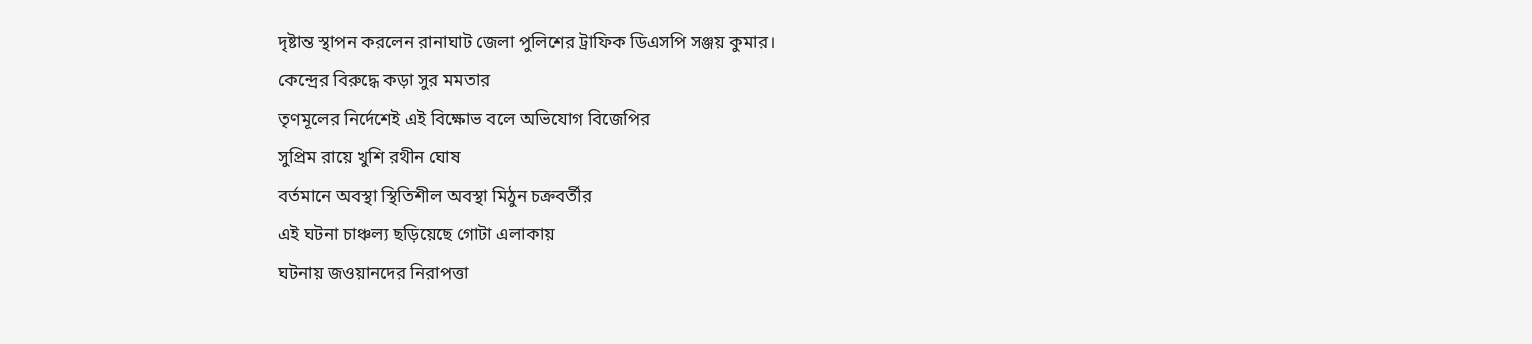দৃষ্টান্ত স্থাপন করলেন রানাঘাট জেলা পুলিশের ট্রাফিক ডিএসপি সঞ্জয় কুমার।
কেন্দ্রের বিরুদ্ধে কড়া সুর মমতার
তৃণমূলের নির্দেশেই এই বিক্ষোভ বলে অভিযোগ বিজেপির
সুপ্রিম রায়ে খুশি রথীন ঘোষ
বর্তমানে অবস্থা স্থিতিশীল অবস্থা মিঠুন চক্রবর্তীর
এই ঘটনা চাঞ্চল্য ছড়িয়েছে গোটা এলাকায়
ঘটনায় জওয়ানদের নিরাপত্তা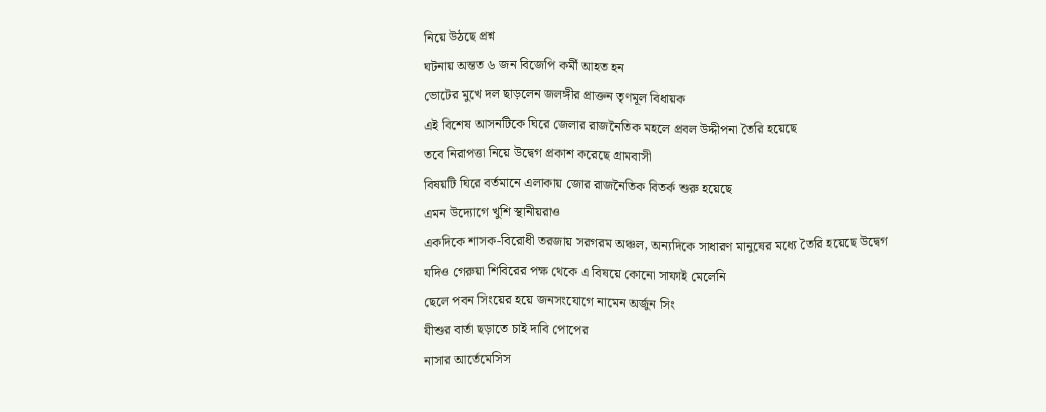নিয়ে উঠছে প্রশ্ন
ঘটনায় অন্তত ৬ জন বিজেপি কর্মী আহত হন
ভোটের মুখে দল ছাড়লেন জলঙ্গীর প্রাক্তন তৃণমূল বিধায়ক
এই বিশেষ আসনটিকে ঘিরে জেলার রাজনৈতিক মহলে প্রবল উদ্দীপনা তৈরি হয়েছে
তবে নিরাপত্তা নিয়ে উদ্বেগ প্রকাশ করেছে গ্রামবাসী
বিষয়টি ঘিরে বর্তমানে এলাকায় জোর রাজনৈতিক বিতর্ক শুরু হয়েছে
এমন উদ্যোগে খুশি স্থানীয়রাও
একদিকে শাসক-বিরোধী তরজায় সরগরম অঞ্চল, অন্যদিকে সাধারণ মানুষের মধ্যে তৈরি হয়েছে উদ্বেগ
যদিও গেরুয়া শিবিরের পক্ষ থেকে এ বিষয়ে কোনো সাফাই মেলেনি
ছেলে পবন সিংয়ের হয়ে জনসংযোগে নামেন অর্জুন সিং
যীশুর বার্তা ছড়াতে চাই দাবি পোপের
নাসার আর্তেমেসিস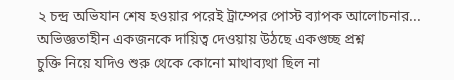২ চন্দ্র অভিযান শেষ হওয়ার পরেই ট্রাম্পের পোস্ট ব্যাপক আলোচনার...
অভিজ্ঞতাহীন একজনকে দায়িত্ব দেওয়ায় উঠছে একগুচ্ছ প্রশ্ন
চুক্তি নিয়ে যদিও শুরু থেকে কোনো মাথাব্যথা ছিল না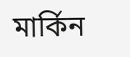মার্কিন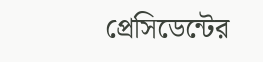প্রেসিডেন্টের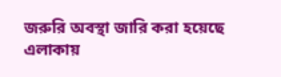জরুরি অবস্থা জারি করা হয়েছে এলাকায়